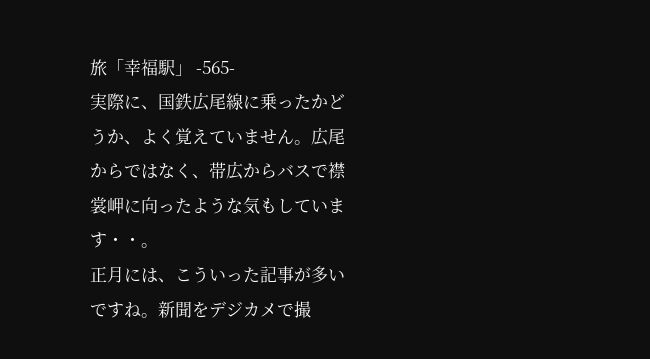旅「幸福駅」 -565-
実際に、国鉄広尾線に乗ったかどうか、よく覚えていません。広尾からではなく、帯広からバスで襟裳岬に向ったような気もしています・・。
正月には、こういった記事が多いですね。新聞をデジカメで撮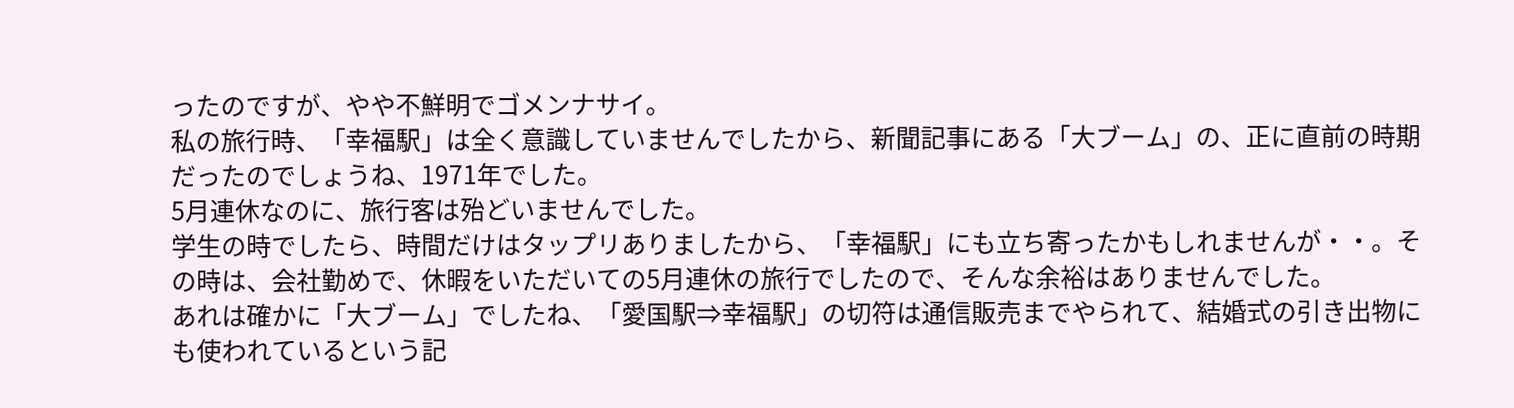ったのですが、やや不鮮明でゴメンナサイ。
私の旅行時、「幸福駅」は全く意識していませんでしたから、新聞記事にある「大ブーム」の、正に直前の時期だったのでしょうね、1971年でした。
5月連休なのに、旅行客は殆どいませんでした。
学生の時でしたら、時間だけはタップリありましたから、「幸福駅」にも立ち寄ったかもしれませんが・・。その時は、会社勤めで、休暇をいただいての5月連休の旅行でしたので、そんな余裕はありませんでした。
あれは確かに「大ブーム」でしたね、「愛国駅⇒幸福駅」の切符は通信販売までやられて、結婚式の引き出物にも使われているという記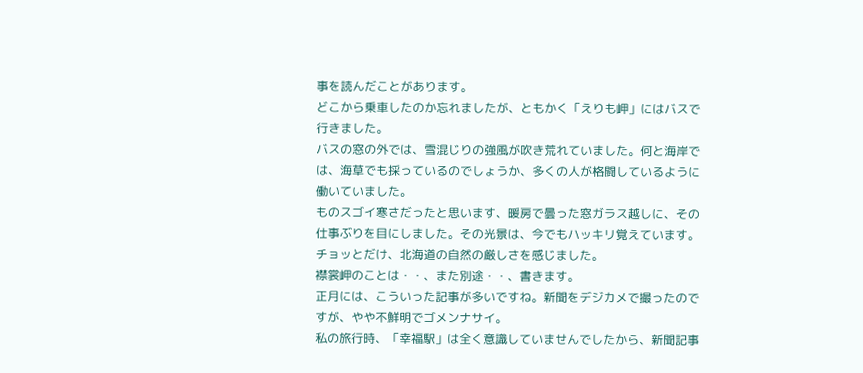事を読んだことがあります。
どこから乗車したのか忘れましたが、ともかく「えりも岬」にはバスで行きました。
バスの窓の外では、雪混じりの強風が吹き荒れていました。何と海岸では、海草でも採っているのでしょうか、多くの人が格闘しているように働いていました。
ものスゴイ寒さだったと思います、暖房で曇った窓ガラス越しに、その仕事ぶりを目にしました。その光景は、今でもハッキリ覚えています。
チョッとだけ、北海道の自然の厳しさを感じました。
襟裳岬のことは・・、また別途・・、書きます。
正月には、こういった記事が多いですね。新聞をデジカメで撮ったのですが、やや不鮮明でゴメンナサイ。
私の旅行時、「幸福駅」は全く意識していませんでしたから、新聞記事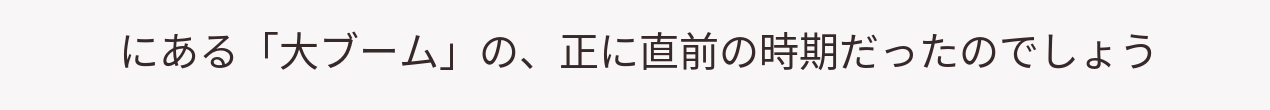にある「大ブーム」の、正に直前の時期だったのでしょう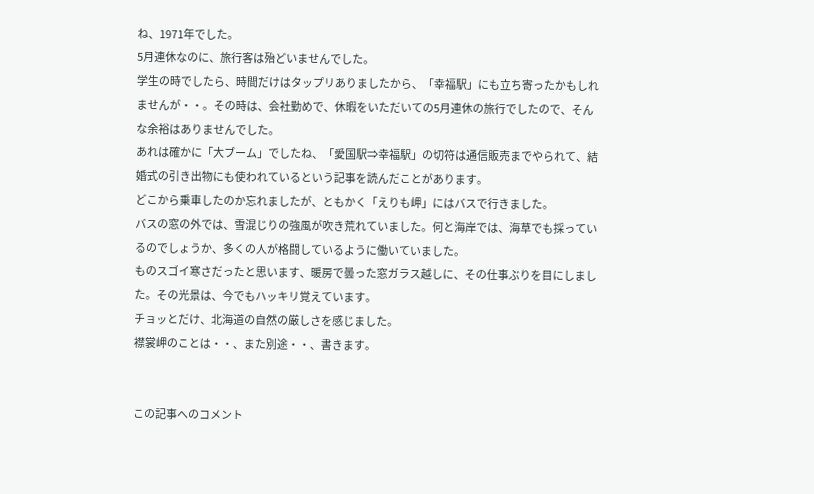ね、1971年でした。
5月連休なのに、旅行客は殆どいませんでした。
学生の時でしたら、時間だけはタップリありましたから、「幸福駅」にも立ち寄ったかもしれませんが・・。その時は、会社勤めで、休暇をいただいての5月連休の旅行でしたので、そんな余裕はありませんでした。
あれは確かに「大ブーム」でしたね、「愛国駅⇒幸福駅」の切符は通信販売までやられて、結婚式の引き出物にも使われているという記事を読んだことがあります。
どこから乗車したのか忘れましたが、ともかく「えりも岬」にはバスで行きました。
バスの窓の外では、雪混じりの強風が吹き荒れていました。何と海岸では、海草でも採っているのでしょうか、多くの人が格闘しているように働いていました。
ものスゴイ寒さだったと思います、暖房で曇った窓ガラス越しに、その仕事ぶりを目にしました。その光景は、今でもハッキリ覚えています。
チョッとだけ、北海道の自然の厳しさを感じました。
襟裳岬のことは・・、また別途・・、書きます。


この記事へのコメント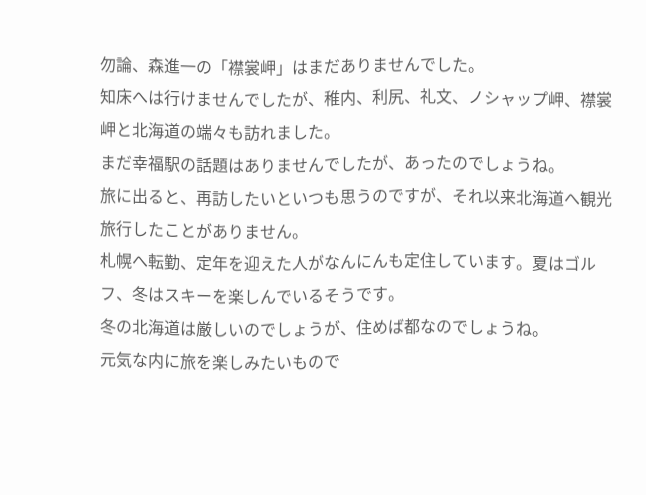勿論、森進一の「襟裳岬」はまだありませんでした。
知床へは行けませんでしたが、稚内、利尻、礼文、ノシャップ岬、襟裳岬と北海道の端々も訪れました。
まだ幸福駅の話題はありませんでしたが、あったのでしょうね。
旅に出ると、再訪したいといつも思うのですが、それ以来北海道へ観光旅行したことがありません。
札幌へ転勤、定年を迎えた人がなんにんも定住しています。夏はゴルフ、冬はスキーを楽しんでいるそうです。
冬の北海道は厳しいのでしょうが、住めば都なのでしょうね。
元気な内に旅を楽しみたいもので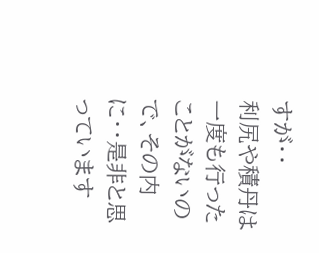すが・・
利尻や積丹は一度も行ったことがないので、その内に・・是非と思っています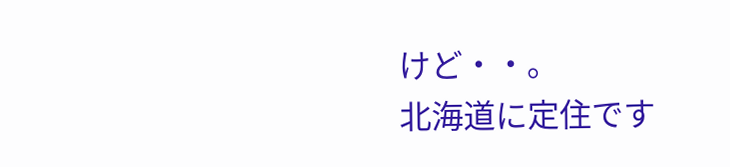けど・・。
北海道に定住です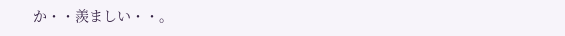か・・羨ましい・・。